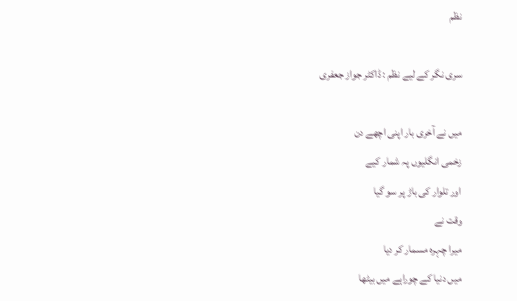نظم

سری نگر کے لیے نظم : ڈاکٹر جواز جعفری

میں نے آخری بار اپنی اچھے دن
زخمی انگلیوں پہ شمار کیے
اور تلوار کی باڑ پر سو گیا
وقت نے
میرا چہرہ مسمار کر دیا
میں دنیا کے چوراہے میں بیٹھا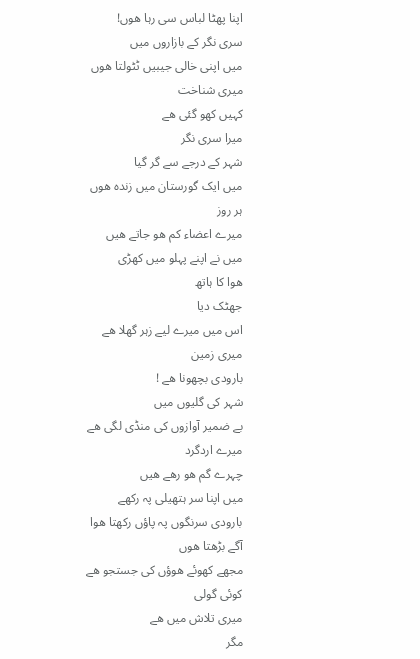اپنا پھٹا لباس سی رہا ھوں!
سری نگر کے بازاروں میں
میں اپنی خالی جیبیں ٹٹولتا ھوں
میری شناخت
کہیں کھو گئی ھے
میرا سری نگر
شہر کے درجے سے گر گیا
میں ایک گورستان میں زندہ ھوں
ہر روز
میرے اعضاء کم ھو جاتے ھیں
میں نے اپنے پہلو میں کھڑی
ھوا کا ہاتھ
جھٹک دیا
اس میں میرے لیے زہر گھلا ھے
میری زمین
بارودی بچھونا ھے !
شہر کی گلیوں میں
بے ضمیر آوازوں کی منڈی لگی ھے
میرے اردگرد
چہرے گم ھو رھے ھیں
میں اپنا سر ہتھیلی پہ رکھے
بارودی سرنگوں پہ پاؤں رکھتا ھوا
آگے بڑھتا ھوں
مجھے کھوئے ھوؤں کی جستجو ھے
کوئی گولی
میری تلاش میں ھے
مگر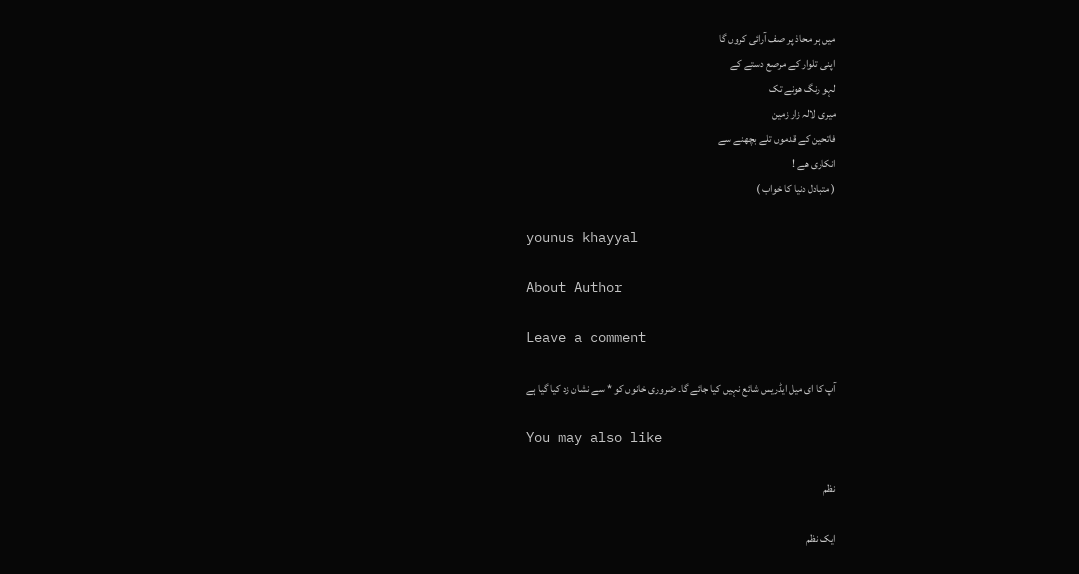میں ہر محاذ پر صف آرائی کروں گا
اپنی تلوار کے مرصع دستے کے
لہو رنگ ھونے تک
میری لالہ زار زمین
فاتحین کے قدموں تلے بچھنے سے
انکاری ھے !
( متبادل دنیا کا خواب )

younus khayyal

About Author

Leave a comment

آپ کا ای میل ایڈریس شائع نہیں کیا جائے گا۔ ضروری خانوں کو * سے نشان زد کیا گیا ہے

You may also like

نظم

ایک نظم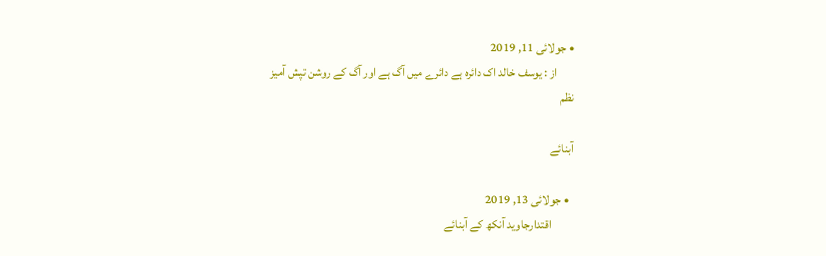• جولائی 11, 2019
       از : یوسف خالد اک دائرہ ہے دائرے میں آگ ہے اور آگ کے روشن تپش آمیز
نظم

آبنائے

  • جولائی 13, 2019
         اقتدارجاوید آنکھ کے آبنائے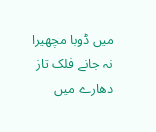میں ڈوبا مچھیرا نہ جانے فلک تاز دھارے میں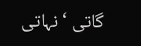گاتی ‘ نہاتی